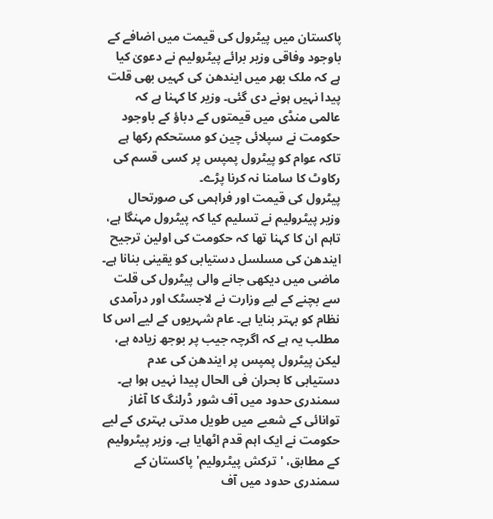پاکستان میں پیٹرول کی قیمت میں اضافے کے باوجود وفاقی وزیر برائے پیٹرولیم نے دعویٰ کیا ہے کہ ملک بھر میں ایندھن کی کہیں بھی قلت پیدا نہیں ہونے دی گئی۔ وزیر کا کہنا ہے کہ عالمی منڈی میں قیمتوں کے دباؤ کے باوجود حکومت نے سپلائی چین کو مستحکم رکھا ہے تاکہ عوام کو پیٹرول پمپس پر کسی قسم کی رکاوٹ کا سامنا نہ کرنا پڑے۔
پیٹرول کی قیمت اور فراہمی کی صورتحال
وزیر پیٹرولیم نے تسلیم کیا کہ پیٹرول مہنگا ہے، تاہم ان کا کہنا تھا کہ حکومت کی اولین ترجیح ایندھن کی مسلسل دستیابی کو یقینی بنانا ہے۔ ماضی میں دیکھی جانے والی پیٹرول کی قلت سے بچنے کے لیے وزارت نے لاجسٹک اور درآمدی نظام کو بہتر بنایا ہے۔ عام شہریوں کے لیے اس کا مطلب یہ ہے کہ اگرچہ جیب پر بوجھ زیادہ ہے، لیکن پیٹرول پمپس پر ایندھن کی عدم دستیابی کا بحران فی الحال پیدا نہیں ہوا ہے۔
سمندری حدود میں آف شور ڈرلنگ کا آغاز
توانائی کے شعبے میں طویل مدتی بہتری کے لیے حکومت نے ایک اہم قدم اٹھایا ہے۔ وزیر پیٹرولیم کے مطابق، 'ترکش پیٹرولیم' پاکستان کے سمندری حدود میں آف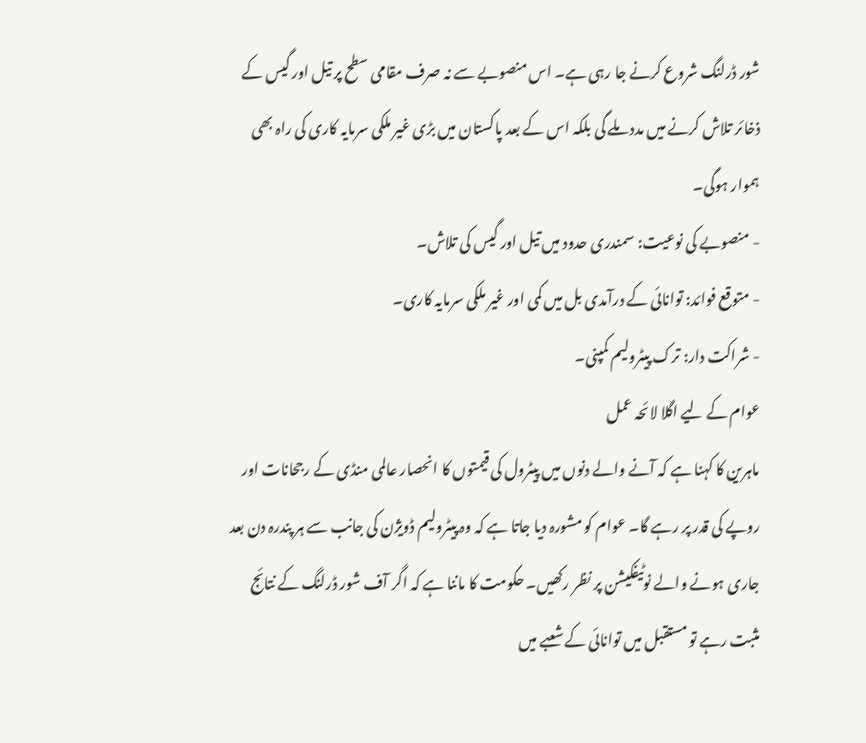شور ڈرلنگ شروع کرنے جا رہی ہے۔ اس منصوبے سے نہ صرف مقامی سطح پر تیل اور گیس کے ذخائر تلاش کرنے میں مدد ملے گی بلکہ اس کے بعد پاکستان میں بڑی غیر ملکی سرمایہ کاری کی راہ بھی ہموار ہوگی۔
- منصوبے کی نوعیت: سمندری حدود میں تیل اور گیس کی تلاش۔
- متوقع فوائد: توانائی کے درآمدی بل میں کمی اور غیر ملکی سرمایہ کاری۔
- شراکت دار: ترک پیٹرولیم کمپنی۔
عوام کے لیے اگلا لائحہ عمل
ماہرین کا کہنا ہے کہ آنے والے دنوں میں پیٹرول کی قیمتوں کا انحصار عالمی منڈی کے رجحانات اور روپے کی قدر پر رہے گا۔ عوام کو مشورہ دیا جاتا ہے کہ وہ پیٹرولیم ڈویژن کی جانب سے ہر پندرہ دن بعد جاری ہونے والے نوٹیفکیشن پر نظر رکھیں۔ حکومت کا ماننا ہے کہ اگر آف شور ڈرلنگ کے نتائج مثبت رہے تو مستقبل میں توانائی کے شعبے میں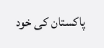پاکستان کی خود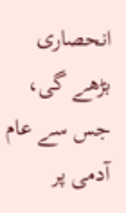انحصاری بڑھے گی، جس سے عام آدمی پر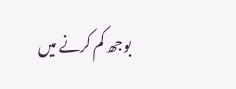بوجھ کم کرنے میں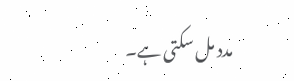مدد مل سکتی ہے۔